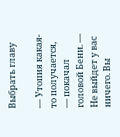Выбрать главу

— Утопия какая-то получается, — покачал головой Бени. — Не выйдет у вас ничего. Вы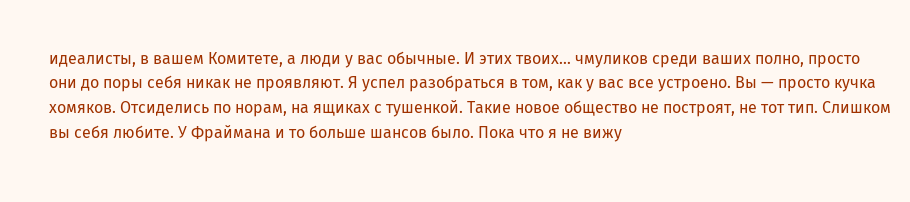идеалисты, в вашем Комитете, а люди у вас обычные. И этих твоих… чмуликов среди ваших полно, просто они до поры себя никак не проявляют. Я успел разобраться в том, как у вас все устроено. Вы — просто кучка хомяков. Отсиделись по норам, на ящиках с тушенкой. Такие новое общество не построят, не тот тип. Слишком вы себя любите. У Фраймана и то больше шансов было. Пока что я не вижу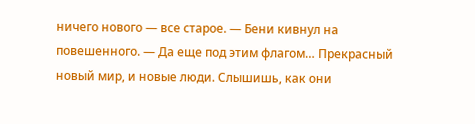ничего нового — все старое. — Бени кивнул на повешенного. — Да еще под этим флагом… Прекрасный новый мир, и новые люди. Слышишь, как они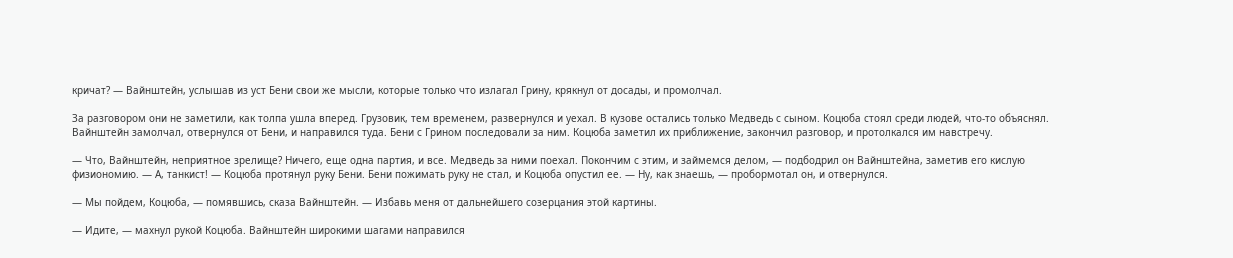кричат? — Вайнштейн, услышав из уст Бени свои же мысли, которые только что излагал Грину, крякнул от досады, и промолчал.

За разговором они не заметили, как толпа ушла вперед. Грузовик, тем временем, развернулся и уехал. В кузове остались только Медведь с сыном. Коцюба стоял среди людей, что-то объяснял. Вайнштейн замолчал, отвернулся от Бени, и направился туда. Бени с Грином последовали за ним. Коцюба заметил их приближение, закончил разговор, и протолкался им навстречу.

— Что, Вайнштейн, неприятное зрелище? Ничего, еще одна партия, и все. Медведь за ними поехал. Покончим с этим, и займемся делом, — подбодрил он Вайнштейна, заметив его кислую физиономию. — А, танкист! — Коцюба протянул руку Бени. Бени пожимать руку не стал, и Коцюба опустил ее. — Ну, как знаешь, — пробормотал он, и отвернулся.

— Мы пойдем, Коцюба, — помявшись, сказа Вайнштейн. — Избавь меня от дальнейшего созерцания этой картины.

— Идите, — махнул рукой Коцюба. Вайнштейн широкими шагами направился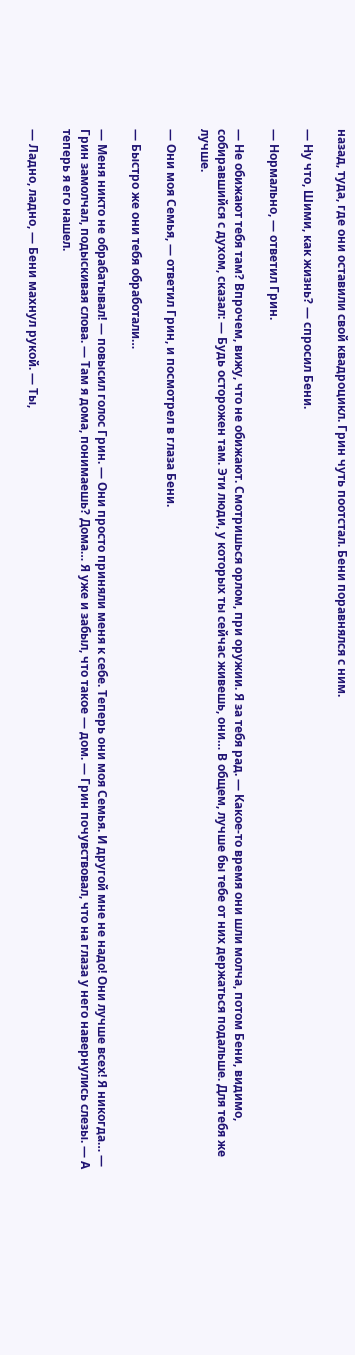назад, туда, где они оставили свой квадроцикл. Грин чуть поотстал. Бени поравнялся с ним.

— Ну что, Шими, как жизнь? — спросил Бени.

— Нормально, — ответил Грин.

— Не обижают тебя там? Впрочем, вижу, что не обижают. Смотришься орлом, при оружии. Я за тебя рад. — Какое-то время они шли молча, потом Бени, видимо, собиравшийся с духом, сказал: — Будь осторожен там. Эти люди, у которых ты сейчас живешь, они… В общем, лучше бы тебе от них держаться подальше. Для тебя же лучше.

— Они моя Семья, — ответил Грин, и посмотрел в глаза Бени.

— Быстро же они тебя обработали…

— Меня никто не обрабатывал! — повысил голос Грин. — Они просто приняли меня к себе. Теперь они моя Семья. И другой мне не надо! Они лучше всех! Я никогда… — Грин замолчал, подыскивая слова. — Там я дома, понимаешь? Дома… Я уже и забыл, что такое — дом. — Грин почувствовал, что на глаза у него навернулись слезы. — А теперь я его нашел.

— Ладно, ладно, — Бени махнул рукой. — Ты,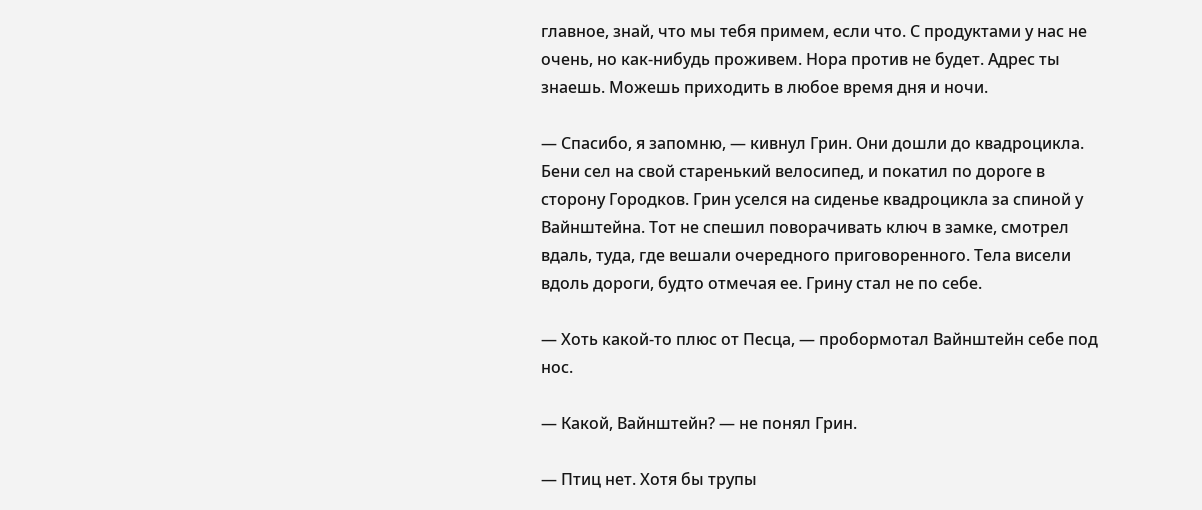главное, знай, что мы тебя примем, если что. С продуктами у нас не очень, но как-нибудь проживем. Нора против не будет. Адрес ты знаешь. Можешь приходить в любое время дня и ночи.

— Спасибо, я запомню, — кивнул Грин. Они дошли до квадроцикла. Бени сел на свой старенький велосипед, и покатил по дороге в сторону Городков. Грин уселся на сиденье квадроцикла за спиной у Вайнштейна. Тот не спешил поворачивать ключ в замке, смотрел вдаль, туда, где вешали очередного приговоренного. Тела висели вдоль дороги, будто отмечая ее. Грину стал не по себе.

— Хоть какой-то плюс от Песца, — пробормотал Вайнштейн себе под нос.

— Какой, Вайнштейн? — не понял Грин.

— Птиц нет. Хотя бы трупы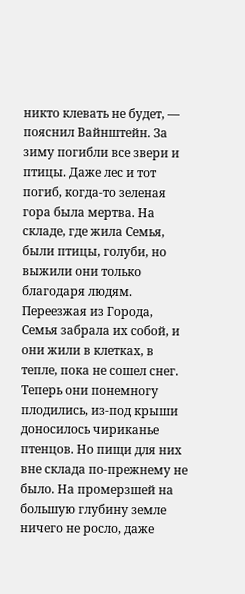никто клевать не будет, — пояснил Вайнштейн. За зиму погибли все звери и птицы. Даже лес и тот погиб, когда-то зеленая гора была мертва. На складе, где жила Семья, были птицы, голуби, но выжили они только благодаря людям. Переезжая из Города, Семья забрала их собой, и они жили в клетках, в тепле, пока не сошел снег. Теперь они понемногу плодились, из-под крыши доносилось чириканье птенцов. Но пищи для них вне склада по-прежнему не было. На промерзшей на большую глубину земле ничего не росло, даже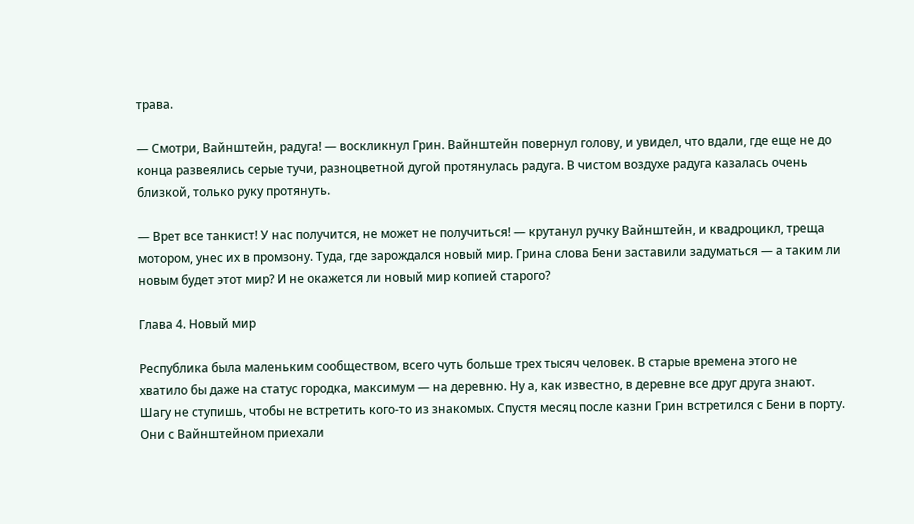трава.

— Смотри, Вайнштейн, радуга! — воскликнул Грин. Вайнштейн повернул голову, и увидел, что вдали, где еще не до конца развеялись серые тучи, разноцветной дугой протянулась радуга. В чистом воздухе радуга казалась очень близкой, только руку протянуть.

— Врет все танкист! У нас получится, не может не получиться! — крутанул ручку Вайнштейн, и квадроцикл, треща мотором, унес их в промзону. Туда, где зарождался новый мир. Грина слова Бени заставили задуматься — а таким ли новым будет этот мир? И не окажется ли новый мир копией старого?

Глава 4. Новый мир

Республика была маленьким сообществом, всего чуть больше трех тысяч человек. В старые времена этого не хватило бы даже на статус городка, максимум — на деревню. Ну а, как известно, в деревне все друг друга знают. Шагу не ступишь, чтобы не встретить кого-то из знакомых. Спустя месяц после казни Грин встретился с Бени в порту. Они с Вайнштейном приехали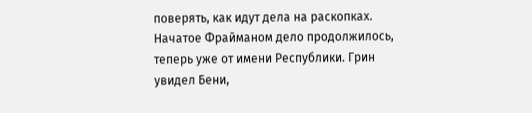поверять, как идут дела на раскопках. Начатое Фрайманом дело продолжилось, теперь уже от имени Республики. Грин увидел Бени,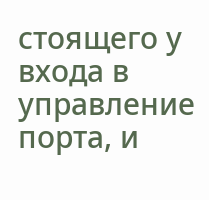стоящего у входа в управление порта, и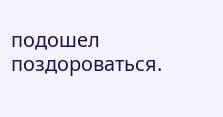подошел поздороваться.